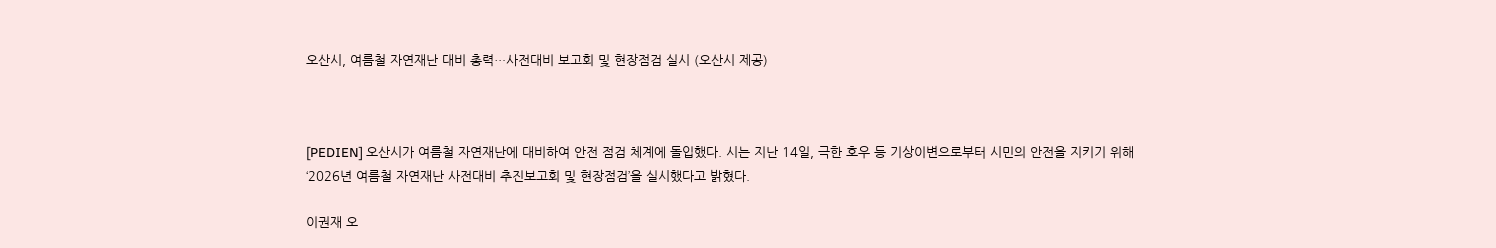오산시, 여름철 자연재난 대비 총력…사전대비 보고회 및 현장점검 실시 (오산시 제공)



[PEDIEN] 오산시가 여름철 자연재난에 대비하여 안전 점검 체계에 돌입했다. 시는 지난 14일, 극한 호우 등 기상이변으로부터 시민의 안전을 지키기 위해 ‘2026년 여름철 자연재난 사전대비 추진보고회 및 현장점검’을 실시했다고 밝혔다.

이권재 오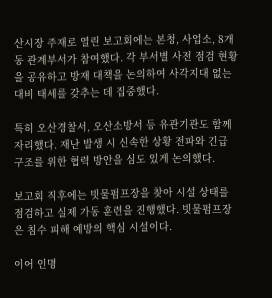산시장 주재로 열린 보고회에는 본청, 사업소, 8개 동 관계부서가 참여했다. 각 부서별 사전 점검 현황을 공유하고 방재 대책을 논의하여 사각지대 없는 대비 태세를 갖추는 데 집중했다.

특히 오산경찰서, 오산소방서 등 유관기관도 함께 자리했다. 재난 발생 시 신속한 상황 전파와 긴급 구조를 위한 협력 방안을 심도 있게 논의했다.

보고회 직후에는 빗물펌프장을 찾아 시설 상태를 점검하고 실제 가동 훈련을 진행했다. 빗물펌프장은 침수 피해 예방의 핵심 시설이다.

이어 인명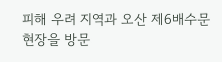피해 우려 지역과 오산 제6배수문 현장을 방문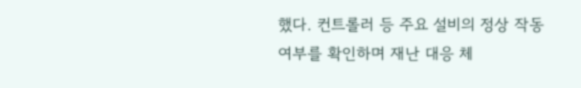했다. 컨트롤러 등 주요 설비의 정상 작동 여부를 확인하며 재난 대응 체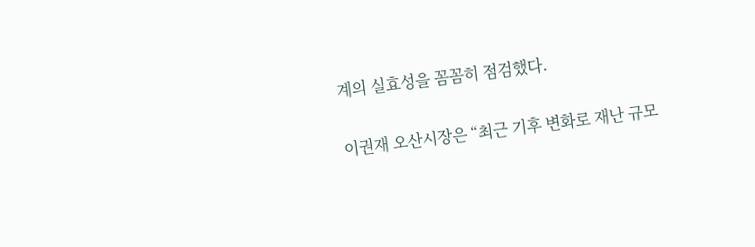계의 실효성을 꼼꼼히 점검했다.

이권재 오산시장은 “최근 기후 변화로 재난 규모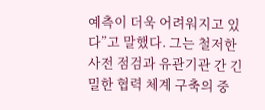예측이 더욱 어려워지고 있다”고 말했다. 그는 철저한 사전 점검과 유관기관 간 긴밀한 협력 체계 구축의 중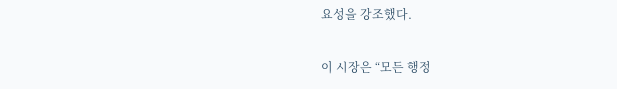요성을 강조했다.

이 시장은 “모든 행정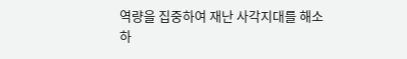역량을 집중하여 재난 사각지대를 해소하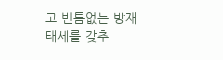고 빈틈없는 방재 태세를 갖추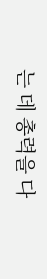는 데 총력을 다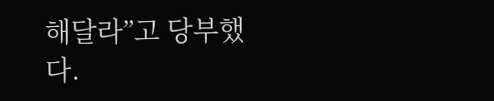해달라”고 당부했다.